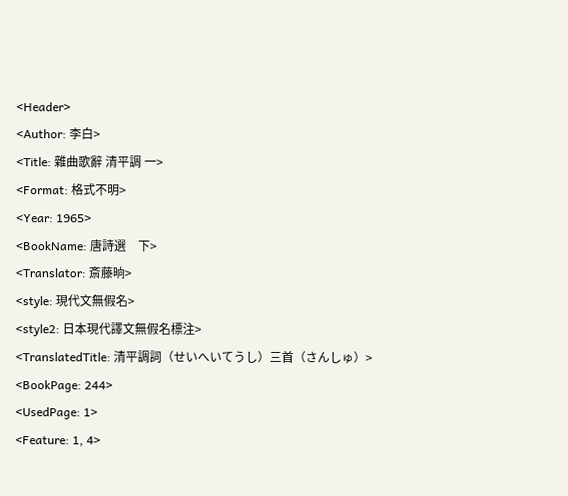<Header>
<Author: 李白>
<Title: 雜曲歌辭 清平調 一>
<Format: 格式不明>
<Year: 1965>
<BookName: 唐詩選　下>
<Translator: 斎藤晌>
<style: 現代文無假名>
<style2: 日本現代譯文無假名標注>
<TranslatedTitle: 清平調詞（せいへいてうし）三首（さんしゅ）>
<BookPage: 244>
<UsedPage: 1>
<Feature: 1, 4>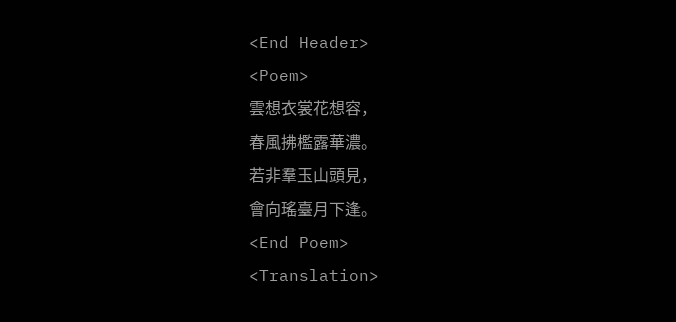<End Header>
<Poem>
雲想衣裳花想容，
春風拂檻露華濃。
若非羣玉山頭見，
會向瑤臺月下逢。
<End Poem>
<Translation>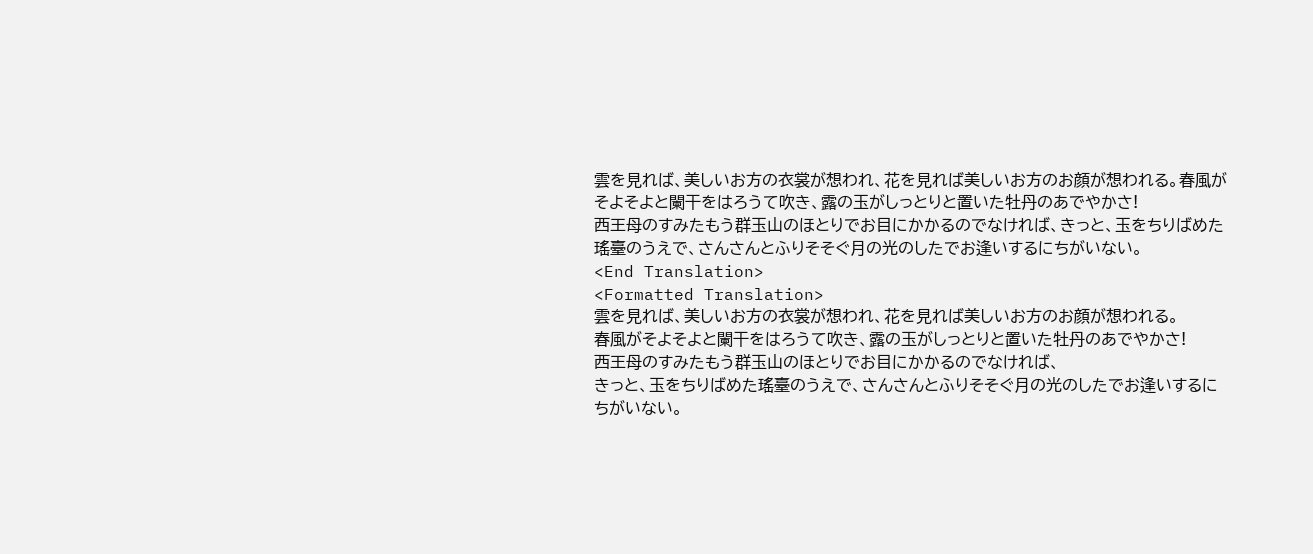雲を見れば、美しいお方の衣裳が想われ、花を見れば美しいお方のお顔が想われる。春風がそよそよと闌干をはろうて吹き、露の玉がしっとりと置いた牡丹のあでやかさ!
西王母のすみたもう群玉山のほとりでお目にかかるのでなければ、きっと、玉をちりばめた瑤臺のうえで、さんさんとふりそそぐ月の光のしたでお逢いするにちがいない。
<End Translation>
<Formatted Translation>
雲を見れば、美しいお方の衣裳が想われ、花を見れば美しいお方のお顔が想われる。
春風がそよそよと闌干をはろうて吹き、露の玉がしっとりと置いた牡丹のあでやかさ!
西王母のすみたもう群玉山のほとりでお目にかかるのでなければ、
きっと、玉をちりばめた瑤臺のうえで、さんさんとふりそそぐ月の光のしたでお逢いするにちがいない。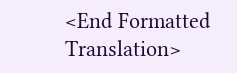<End Formatted Translation>